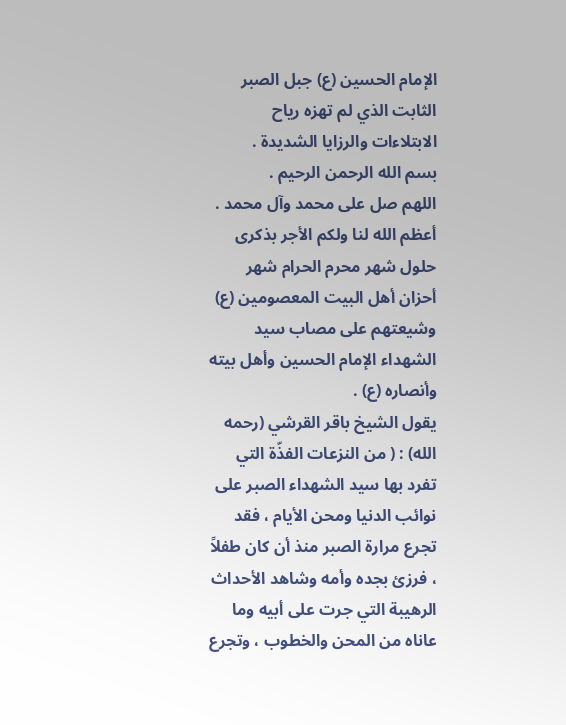الإمام الحسين (ع) جبل الصبر الثابت الذي لم تهزه رياح الابتلاءات والرزايا الشديدة .
بسم الله الرحمن الرحيم .
اللهم صل على محمد وآل محمد .
أعظم الله لنا ولكم الأجر بذكرى حلول شهر محرم الحرام شهر أحزان أهل البيت المعصومين (ع) وشيعتهم على مصاب سيد الشهداء الإمام الحسين وأهل بيته وأنصاره (ع) .
يقول الشيخ باقر القرشي (رحمه الله) : ( من النزعات الفذّة التي تفرد بها سيد الشهداء الصبر على نوائب الدنيا ومحن الأيام ، فقد تجرع مرارة الصبر منذ أن كان طفلاً ، فرزئ بجده وأمه وشاهد الأحداث الرهيبة التي جرت على أبيه وما عاناه من المحن والخطوب ، وتجرع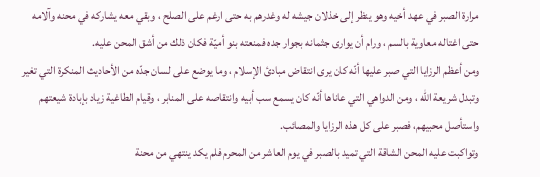مرارة الصبر في عهد أخيه وهو ينظر إلى خذلان جيشه له وغدرهم به حتى ارغم على الصلح ، وبقي معه يشاركه في محنه وآلامه حتى اغتاله معاوية بالسم ، ورام أن يوارى جثمانه بجوار جده فمنعته بنو أميّة فكان ذلك من أشق المحن عليه.
ومن أعظم الرزايا التي صبر عليها أنّه كان يرى انتقاض مبادئ الإسلام ، وما يوضع على لسان جدّه من الأحاديث المنكرة التي تغير وتبدل شريعة الله ، ومن الدواهي التي عاناها أنّه كان يسمع سب أبيه وانتقاصه على المنابر ، وقيام الطاغية زياد بإبادة شيعتهم واستأصل محبيهم، فصبر على كل هذه الرزايا والمصائب.
وتواكبت عليه المحن الشاقة التي تميد بالصبر في يوم العاشر من المحرم فلم يكد ينتهي من محنة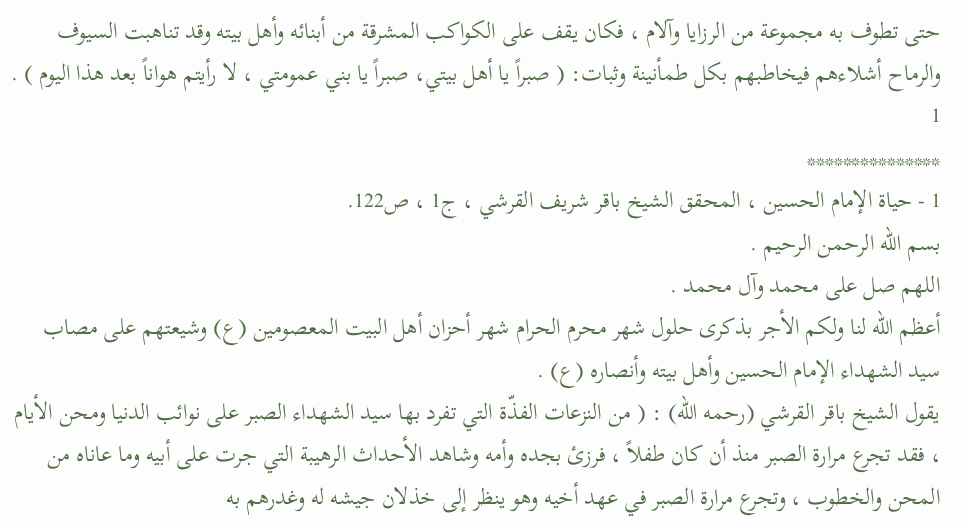حتى تطوف به مجموعة من الرزايا وآلام ، فكان يقف على الكواكب المشرقة من أبنائه وأهل بيته وقد تناهبت السيوف والرماح أشلاءهم فيخاطبهم بكل طمأنينة وثبات: ( صبراً يا أهل بيتي، صبراً يا بني عمومتي ، لا رأيتم هواناً بعد هذا اليوم ) . 1
***************
1 - حياة الإمام الحسين ، المحقق الشيخ باقر شريف القرشي ، ج1 ، ص122.
بسم الله الرحمن الرحيم .
اللهم صل على محمد وآل محمد .
أعظم الله لنا ولكم الأجر بذكرى حلول شهر محرم الحرام شهر أحزان أهل البيت المعصومين (ع) وشيعتهم على مصاب سيد الشهداء الإمام الحسين وأهل بيته وأنصاره (ع) .
يقول الشيخ باقر القرشي (رحمه الله) : ( من النزعات الفذّة التي تفرد بها سيد الشهداء الصبر على نوائب الدنيا ومحن الأيام ، فقد تجرع مرارة الصبر منذ أن كان طفلاً ، فرزئ بجده وأمه وشاهد الأحداث الرهيبة التي جرت على أبيه وما عاناه من المحن والخطوب ، وتجرع مرارة الصبر في عهد أخيه وهو ينظر إلى خذلان جيشه له وغدرهم به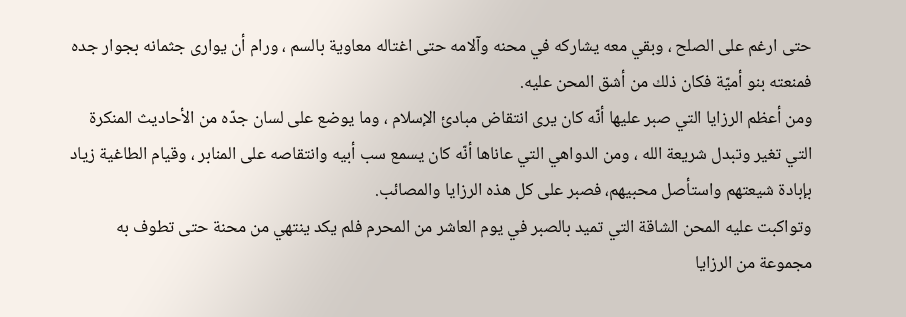حتى ارغم على الصلح ، وبقي معه يشاركه في محنه وآلامه حتى اغتاله معاوية بالسم ، ورام أن يوارى جثمانه بجوار جده فمنعته بنو أميّة فكان ذلك من أشق المحن عليه.
ومن أعظم الرزايا التي صبر عليها أنّه كان يرى انتقاض مبادئ الإسلام ، وما يوضع على لسان جدّه من الأحاديث المنكرة التي تغير وتبدل شريعة الله ، ومن الدواهي التي عاناها أنّه كان يسمع سب أبيه وانتقاصه على المنابر ، وقيام الطاغية زياد بإبادة شيعتهم واستأصل محبيهم، فصبر على كل هذه الرزايا والمصائب.
وتواكبت عليه المحن الشاقة التي تميد بالصبر في يوم العاشر من المحرم فلم يكد ينتهي من محنة حتى تطوف به مجموعة من الرزايا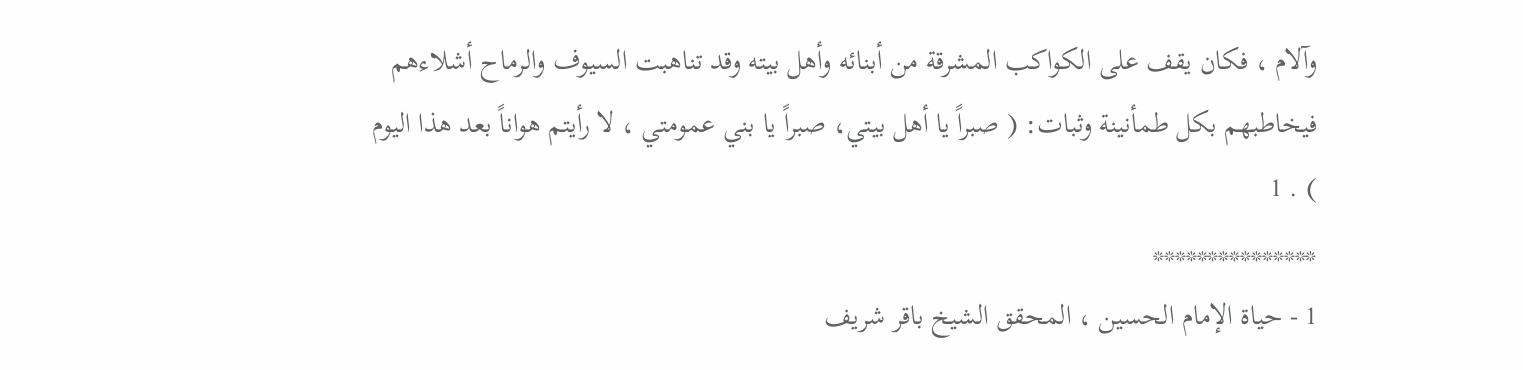وآلام ، فكان يقف على الكواكب المشرقة من أبنائه وأهل بيته وقد تناهبت السيوف والرماح أشلاءهم فيخاطبهم بكل طمأنينة وثبات: ( صبراً يا أهل بيتي، صبراً يا بني عمومتي ، لا رأيتم هواناً بعد هذا اليوم ) . 1
***************
1 - حياة الإمام الحسين ، المحقق الشيخ باقر شريف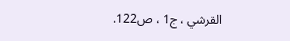القرشي ، ج1 ، ص122.